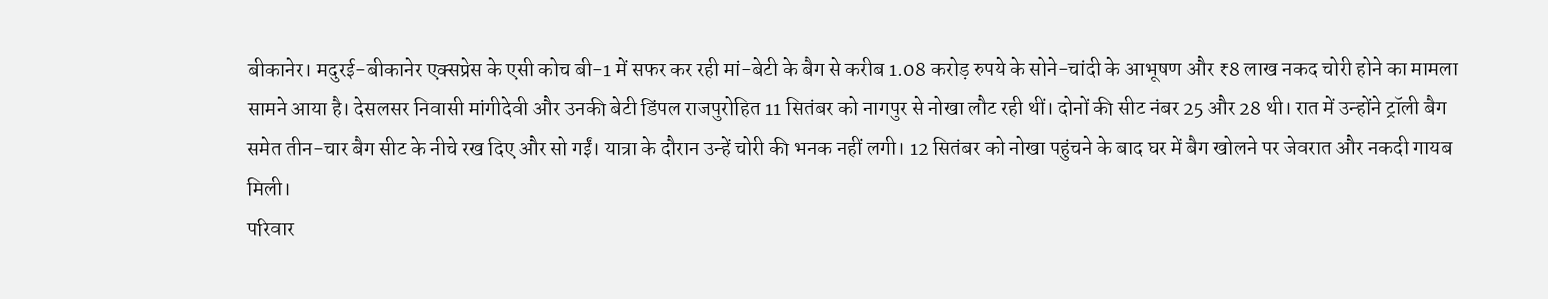बीकानेर। मदुरई-बीकानेर एक्सप्रेस के एसी कोच बी-1 में सफर कर रही मां-बेटी के बैग से करीब 1.08 करोड़ रुपये के सोने-चांदी के आभूषण और ₹8 लाख नकद चोरी होने का मामला सामने आया है। देसलसर निवासी मांगीदेवी और उनकी बेटी डिंपल राजपुरोहित 11 सितंबर को नागपुर से नोखा लौट रही थीं। दोनों की सीट नंबर 25 और 28 थी। रात में उन्होंने ट्रॉली बैग समेत तीन-चार बैग सीट के नीचे रख दिए और सो गईं। यात्रा के दौरान उन्हें चोरी की भनक नहीं लगी। 12 सितंबर को नोखा पहुंचने के बाद घर में बैग खोलने पर जेवरात और नकदी गायब मिली।
परिवार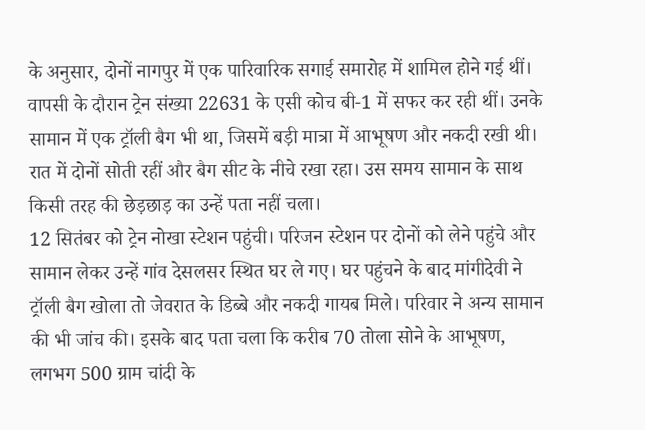के अनुसार, दोनों नागपुर में एक पारिवारिक सगाई समारोह में शामिल होने गई थीं। वापसी के दौरान ट्रेन संख्या 22631 के एसी कोच बी-1 में सफर कर रही थीं। उनके सामान में एक ट्रॉली बैग भी था, जिसमें बड़ी मात्रा में आभूषण और नकदी रखी थी। रात में दोनों सोती रहीं और बैग सीट के नीचे रखा रहा। उस समय सामान के साथ किसी तरह की छेड़छाड़ का उन्हें पता नहीं चला।
12 सितंबर को ट्रेन नोखा स्टेशन पहुंची। परिजन स्टेशन पर दोनों को लेने पहुंचे और सामान लेकर उन्हें गांव देसलसर स्थित घर ले गए। घर पहुंचने के बाद मांगीदेवी ने ट्रॉली बैग खोला तो जेवरात के डिब्बे और नकदी गायब मिले। परिवार ने अन्य सामान की भी जांच की। इसके बाद पता चला कि करीब 70 तोला सोने के आभूषण, लगभग 500 ग्राम चांदी के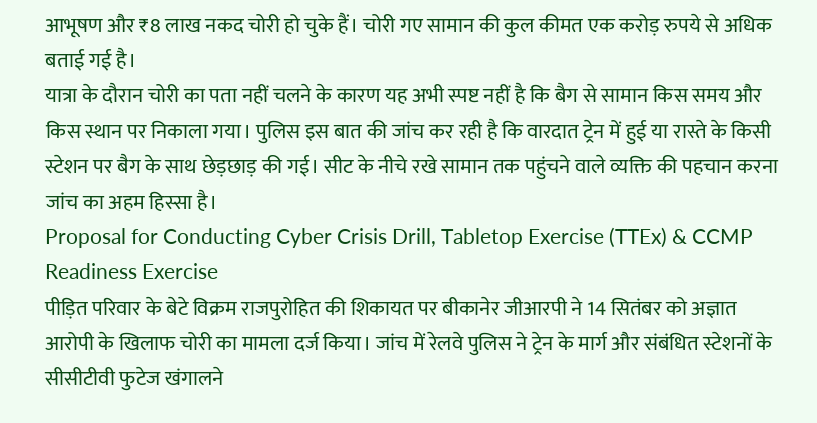आभूषण और ₹8 लाख नकद चोरी हो चुके हैं। चोरी गए सामान की कुल कीमत एक करोड़ रुपये से अधिक बताई गई है।
यात्रा के दौरान चोरी का पता नहीं चलने के कारण यह अभी स्पष्ट नहीं है कि बैग से सामान किस समय और किस स्थान पर निकाला गया। पुलिस इस बात की जांच कर रही है कि वारदात ट्रेन में हुई या रास्ते के किसी स्टेशन पर बैग के साथ छेड़छाड़ की गई। सीट के नीचे रखे सामान तक पहुंचने वाले व्यक्ति की पहचान करना जांच का अहम हिस्सा है।
Proposal for Conducting Cyber Crisis Drill, Tabletop Exercise (TTEx) & CCMP Readiness Exercise
पीड़ित परिवार के बेटे विक्रम राजपुरोहित की शिकायत पर बीकानेर जीआरपी ने 14 सितंबर को अज्ञात आरोपी के खिलाफ चोरी का मामला दर्ज किया। जांच में रेलवे पुलिस ने ट्रेन के मार्ग और संबंधित स्टेशनों के सीसीटीवी फुटेज खंगालने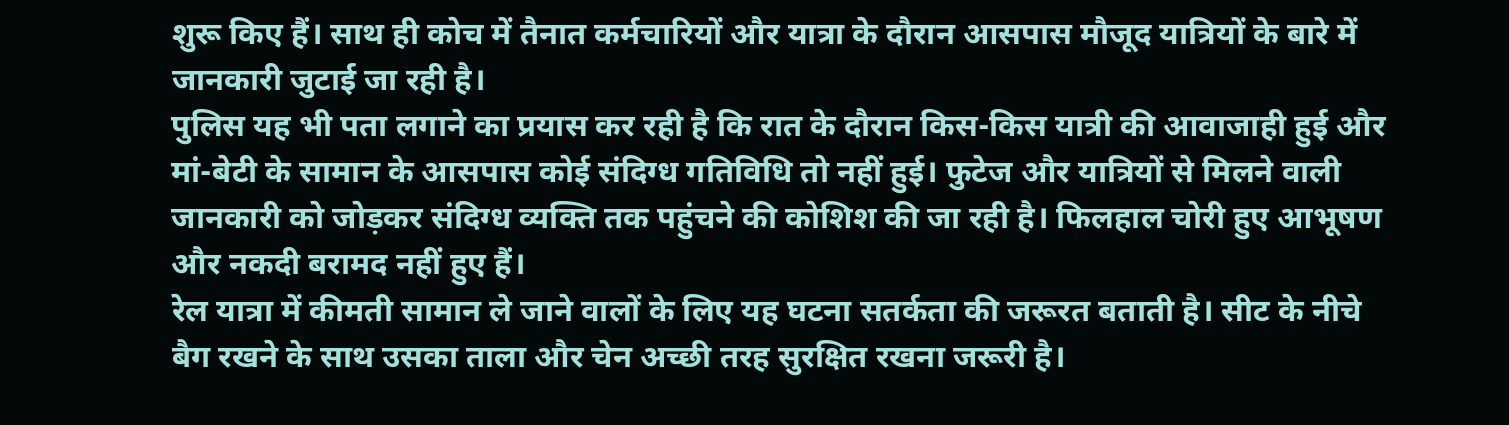शुरू किए हैं। साथ ही कोच में तैनात कर्मचारियों और यात्रा के दौरान आसपास मौजूद यात्रियों के बारे में जानकारी जुटाई जा रही है।
पुलिस यह भी पता लगाने का प्रयास कर रही है कि रात के दौरान किस-किस यात्री की आवाजाही हुई और मां-बेटी के सामान के आसपास कोई संदिग्ध गतिविधि तो नहीं हुई। फुटेज और यात्रियों से मिलने वाली जानकारी को जोड़कर संदिग्ध व्यक्ति तक पहुंचने की कोशिश की जा रही है। फिलहाल चोरी हुए आभूषण और नकदी बरामद नहीं हुए हैं।
रेल यात्रा में कीमती सामान ले जाने वालों के लिए यह घटना सतर्कता की जरूरत बताती है। सीट के नीचे बैग रखने के साथ उसका ताला और चेन अच्छी तरह सुरक्षित रखना जरूरी है।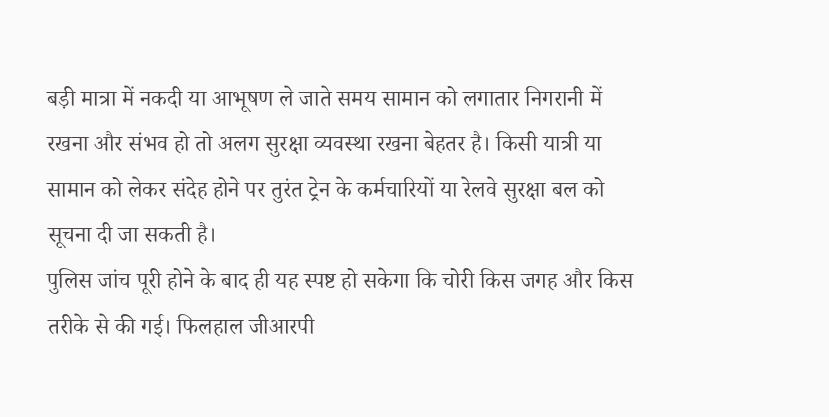बड़ी मात्रा में नकदी या आभूषण ले जाते समय सामान को लगातार निगरानी में रखना और संभव हो तो अलग सुरक्षा व्यवस्था रखना बेहतर है। किसी यात्री या सामान को लेकर संदेह होने पर तुरंत ट्रेन के कर्मचारियों या रेलवे सुरक्षा बल को सूचना दी जा सकती है।
पुलिस जांच पूरी होने के बाद ही यह स्पष्ट हो सकेगा कि चोरी किस जगह और किस तरीके से की गई। फिलहाल जीआरपी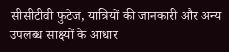सीसीटीवी फुटेज, यात्रियों की जानकारी और अन्य उपलब्ध साक्ष्यों के आधार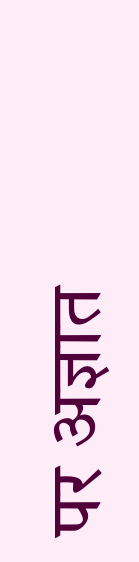पर अज्ञात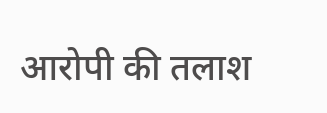आरोपी की तलाश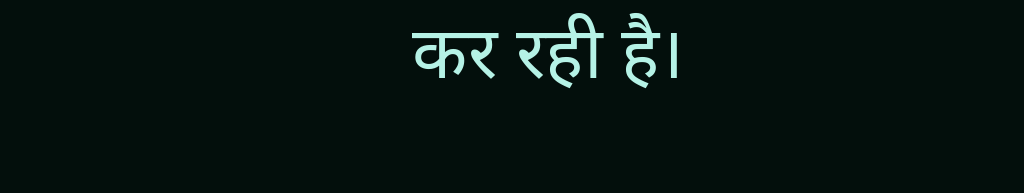कर रही है।